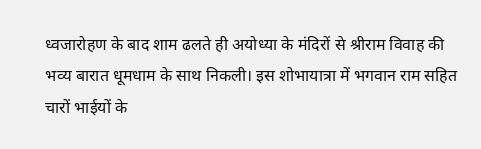ध्वजारोहण के बाद शाम ढलते ही अयोध्या के मंदिरों से श्रीराम विवाह की भव्य बारात धूमधाम के साथ निकली। इस शोभायात्रा में भगवान राम सहित चारों भाईयों के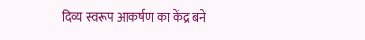दिव्य स्वरूप आकर्षण का केंद्र बने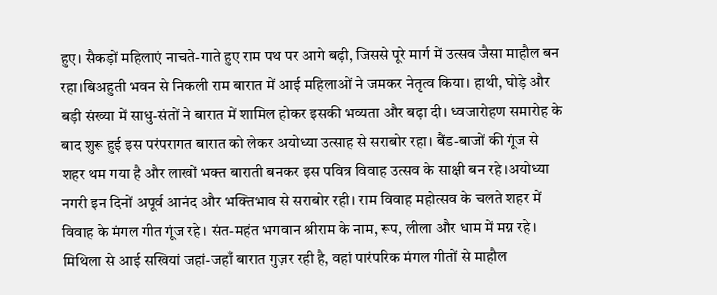हुए। सैकड़ों महिलाएं नाचते-गाते हुए राम पथ पर आगे बढ़ी, जिससे पूरे मार्ग में उत्सव जैसा माहौल बन रहा।बिअहुती भवन से निकली राम बारात में आई महिलाओं ने जमकर नेतृत्व किया। हाथी, घोड़े और बड़ी संख्या में साधु-संतों ने बारात में शामिल होकर इसकी भव्यता और बढ़ा दी। ध्वजारोहण समारोह के बाद शुरू हुई इस परंपरागत बारात को लेकर अयोध्या उत्साह से सराबोर रहा। बैंड-बाजों की गूंज से शहर थम गया है और लाखों भक्त बाराती बनकर इस पवित्र विवाह उत्सव के साक्षी बन रहे।अयोध्या नगरी इन दिनों अपूर्व आनंद और भक्तिभाव से सराबोर रही। राम विवाह महोत्सव के चलते शहर में विवाह के मंगल गीत गूंज रहे। संत-महंत भगवान श्रीराम के नाम, रूप, लीला और धाम में मग्न रहे। मिथिला से आई सखियां जहां-जहाँ बारात गुज़र रही है, वहां पारंपरिक मंगल गीतों से माहौल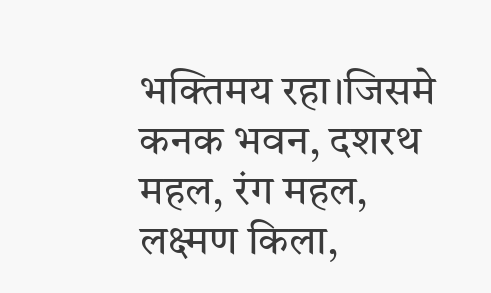भक्तिमय रहा।जिसमे कनक भवन, दशरथ महल, रंग महल, लक्ष्मण किला,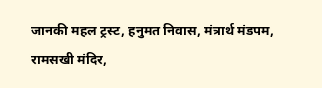जानकी महल ट्रस्ट, हनुमत निवास, मंत्रार्थ मंडपम, रामसखी मंदिर,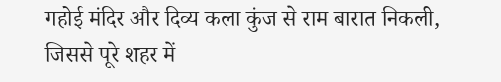गहोई मंदिर और दिव्य कला कुंज से राम बारात निकली, जिससे पूरे शहर में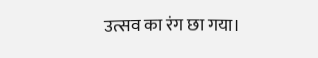उत्सव का रंग छा गया।